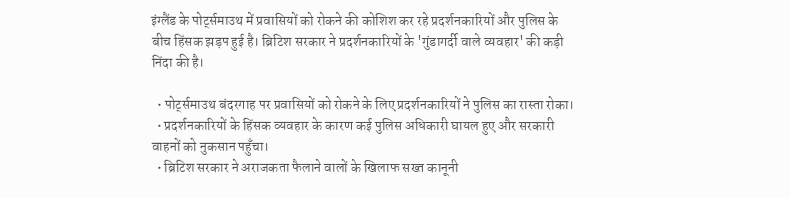इंग्लैंड के पोर्ट्समाउथ में प्रवासियों को रोकने की कोशिश कर रहे प्रदर्शनकारियों और पुलिस के बीच हिंसक झड़प हुई है। ब्रिटिश सरकार ने प्रदर्शनकारियों के 'गुंडागर्दी वाले व्यवहार' की कड़ी निंदा की है।

  • पोर्ट्समाउथ बंदरगाह पर प्रवासियों को रोकने के लिए प्रदर्शनकारियों ने पुलिस का रास्ता रोका।
  • प्रदर्शनकारियों के हिंसक व्यवहार के कारण कई पुलिस अधिकारी घायल हुए और सरकारी वाहनों को नुकसान पहुँचा।
  • ब्रिटिश सरकार ने अराजकता फैलाने वालों के खिलाफ सख्त कानूनी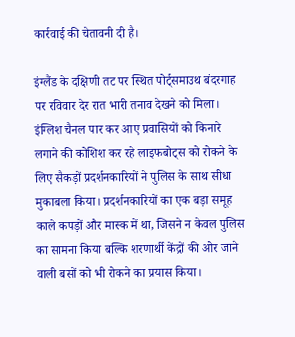कार्रवाई की चेतावनी दी है।

इंग्लैंड के दक्षिणी तट पर स्थित पोर्ट्समाउथ बंदरगाह पर रविवार देर रात भारी तनाव देखने को मिला। इंग्लिश चैनल पार कर आए प्रवासियों को किनारे लगाने की कोशिश कर रहे लाइफबोट्स को रोकने के लिए सैकड़ों प्रदर्शनकारियों ने पुलिस के साथ सीधा मुकाबला किया। प्रदर्शनकारियों का एक बड़ा समूह काले कपड़ों और मास्क में था, जिसने न केवल पुलिस का सामना किया बल्कि शरणार्थी केंद्रों की ओर जाने वाली बसों को भी रोकने का प्रयास किया।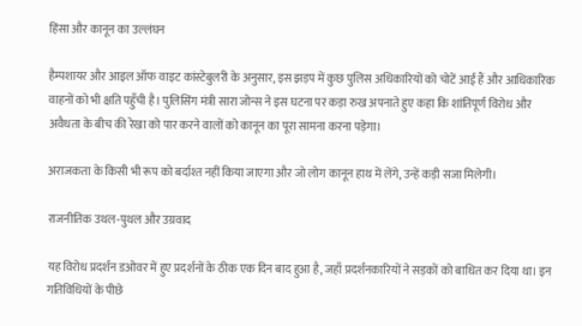हिंसा और कानून का उल्लंघन

हैम्पशायर और आइल ऑफ वाइट कांस्टेबुलरी के अनुसार, इस झड़प में कुछ पुलिस अधिकारियों को चोटें आई हैं और आधिकारिक वाहनों को भी क्षति पहुँची है। पुलिसिंग मंत्री सारा जोन्स ने इस घटना पर कड़ा रुख अपनाते हुए कहा कि शांतिपूर्ण विरोध और अवैधता के बीच की रेखा को पार करने वालों को कानून का पूरा सामना करना पड़ेगा।

अराजकता के किसी भी रूप को बर्दाश्त नहीं किया जाएगा और जो लोग कानून हाथ में लेंगे, उन्हें कड़ी सजा मिलेगी।

राजनीतिक उथल-पुथल और उग्रवाद

यह विरोध प्रदर्शन डओवर में हुए प्रदर्शनों के ठीक एक दिन बाद हुआ है, जहाँ प्रदर्शनकारियों ने सड़कों को बाधित कर दिया था। इन गतिविधियों के पीछे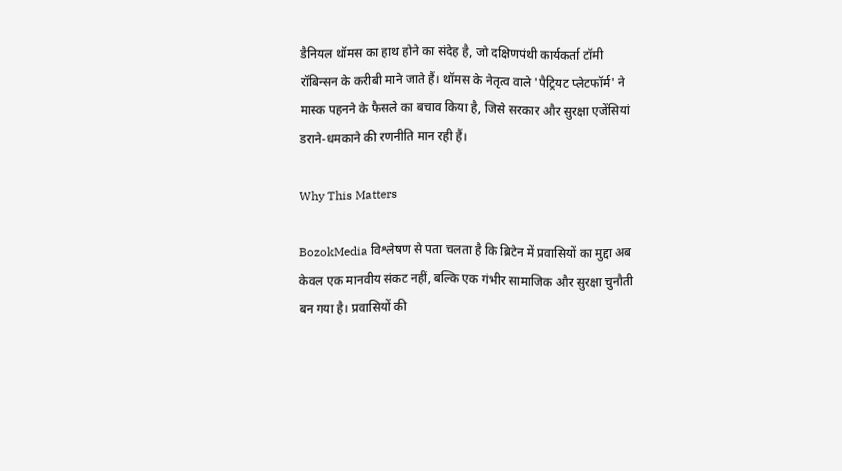डैनियल थॉमस का हाथ होने का संदेह है, जो दक्षिणपंथी कार्यकर्ता टॉमी रॉबिन्सन के करीबी माने जाते हैं। थॉमस के नेतृत्व वाले 'पैट्रियट प्लेटफॉर्म' ने मास्क पहनने के फैसले का बचाव किया है, जिसे सरकार और सुरक्षा एजेंसियां डराने-धमकाने की रणनीति मान रही हैं।

Why This Matters

BozokMedia विश्लेषण से पता चलता है कि ब्रिटेन में प्रवासियों का मुद्दा अब केवल एक मानवीय संकट नहीं, बल्कि एक गंभीर सामाजिक और सुरक्षा चुनौती बन गया है। प्रवासियों की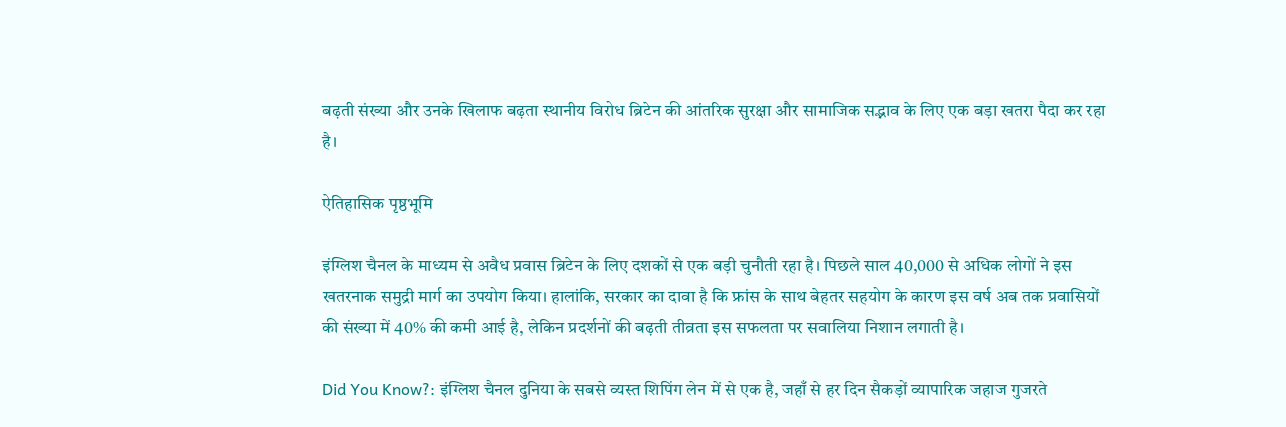बढ़ती संख्या और उनके खिलाफ बढ़ता स्थानीय विरोध ब्रिटेन की आंतरिक सुरक्षा और सामाजिक सद्भाव के लिए एक बड़ा खतरा पैदा कर रहा है।

ऐतिहासिक पृष्ठभूमि

इंग्लिश चैनल के माध्यम से अवैध प्रवास ब्रिटेन के लिए दशकों से एक बड़ी चुनौती रहा है। पिछले साल 40,000 से अधिक लोगों ने इस खतरनाक समुद्री मार्ग का उपयोग किया। हालांकि, सरकार का दावा है कि फ्रांस के साथ बेहतर सहयोग के कारण इस वर्ष अब तक प्रवासियों की संख्या में 40% की कमी आई है, लेकिन प्रदर्शनों की बढ़ती तीव्रता इस सफलता पर सवालिया निशान लगाती है।

Did You Know?: इंग्लिश चैनल दुनिया के सबसे व्यस्त शिपिंग लेन में से एक है, जहाँ से हर दिन सैकड़ों व्यापारिक जहाज गुजरते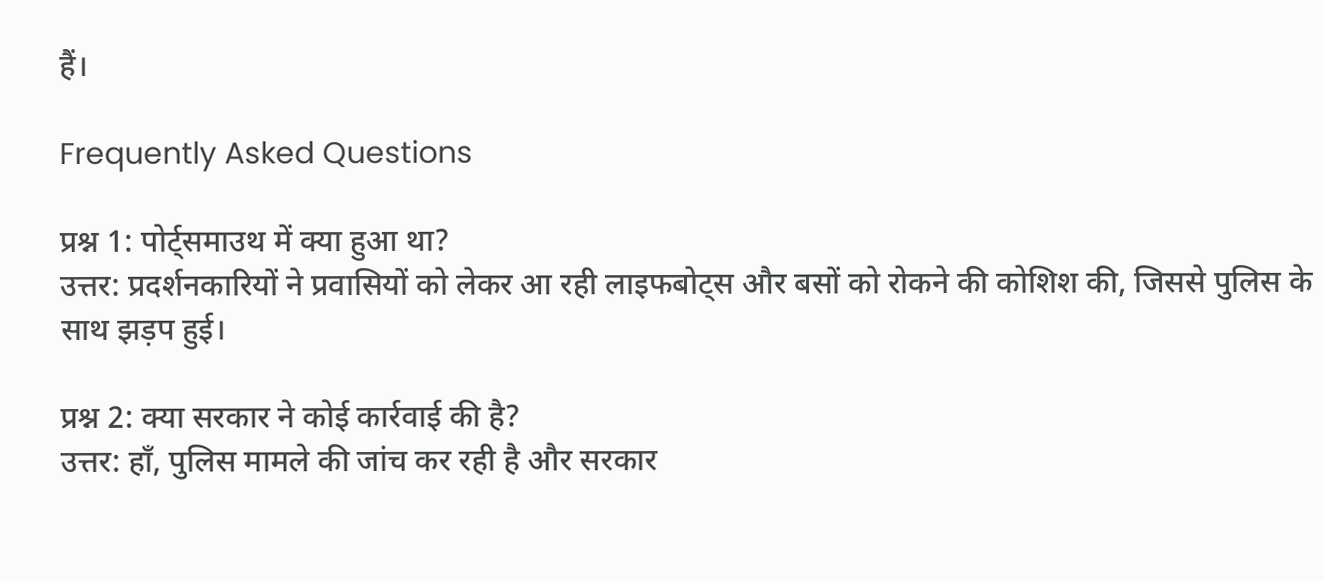हैं।

Frequently Asked Questions

प्रश्न 1: पोर्ट्समाउथ में क्या हुआ था?
उत्तर: प्रदर्शनकारियों ने प्रवासियों को लेकर आ रही लाइफबोट्स और बसों को रोकने की कोशिश की, जिससे पुलिस के साथ झड़प हुई।

प्रश्न 2: क्या सरकार ने कोई कार्रवाई की है?
उत्तर: हाँ, पुलिस मामले की जांच कर रही है और सरकार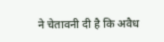ने चेतावनी दी है कि अवैध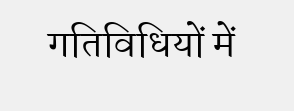गतिविधियों में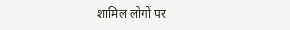शामिल लोगों पर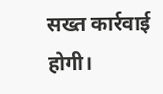सख्त कार्रवाई होगी।